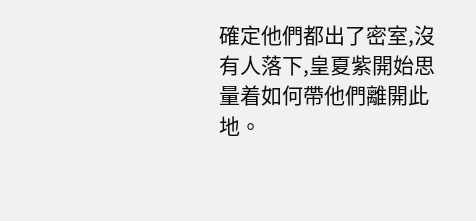確定他們都出了密室,沒有人落下,皇夏紫開始思量着如何帶他們離開此地。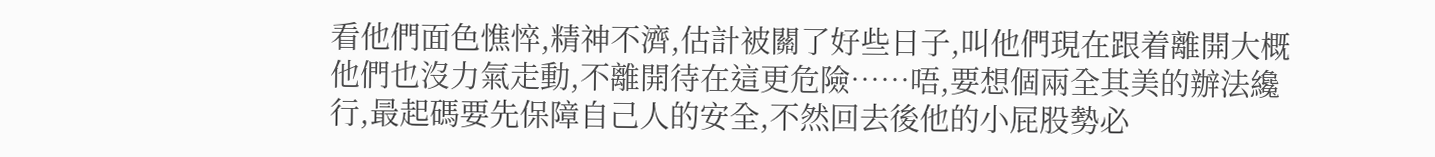看他們面色憔悴,精神不濟,估計被關了好些日子,叫他們現在跟着離開大概他們也沒力氣走動,不離開待在這更危險……唔,要想個兩全其美的辦法纔行,最起碼要先保障自己人的安全,不然回去後他的小屁股勢必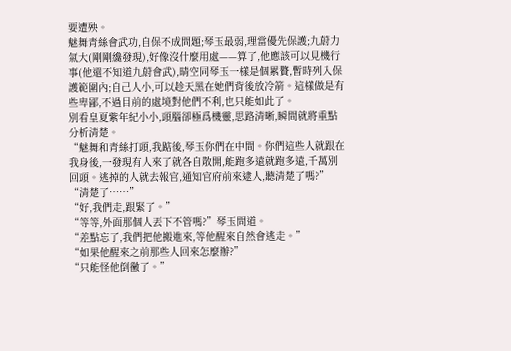要遭殃。
魅舞青絲會武功,自保不成問題;琴玉最弱,理當優先保護;九蔚力氣大(剛剛纔發現),好像沒什麼用處——算了,他應該可以見機行事(他還不知道九蔚會武),晴空同琴玉一樣是個累贅,暫時列入保護範圍內;自己人小,可以趁天黑在她們背後放冷箭。這樣做是有些卑鄙,不過目前的處境對他們不利,也只能如此了。
別看皇夏紫年紀小小,頭腦卻極爲機靈,思路清晰,瞬間就將重點分析清楚。
“魅舞和青絲打頭,我踮後,琴玉你們在中間。你們這些人就跟在我身後,一發現有人來了就各自散開,能跑多遠就跑多遠,千萬別回頭。逃掉的人就去報官,通知官府前來逮人,聽清楚了嗎?”
“清楚了……”
“好,我們走,跟緊了。”
“等等,外面那個人丟下不管嗎?”琴玉問道。
“差點忘了,我們把他搬進來,等他醒來自然會逃走。”
“如果他醒來之前那些人回來怎麼辦?”
“只能怪他倒黴了。”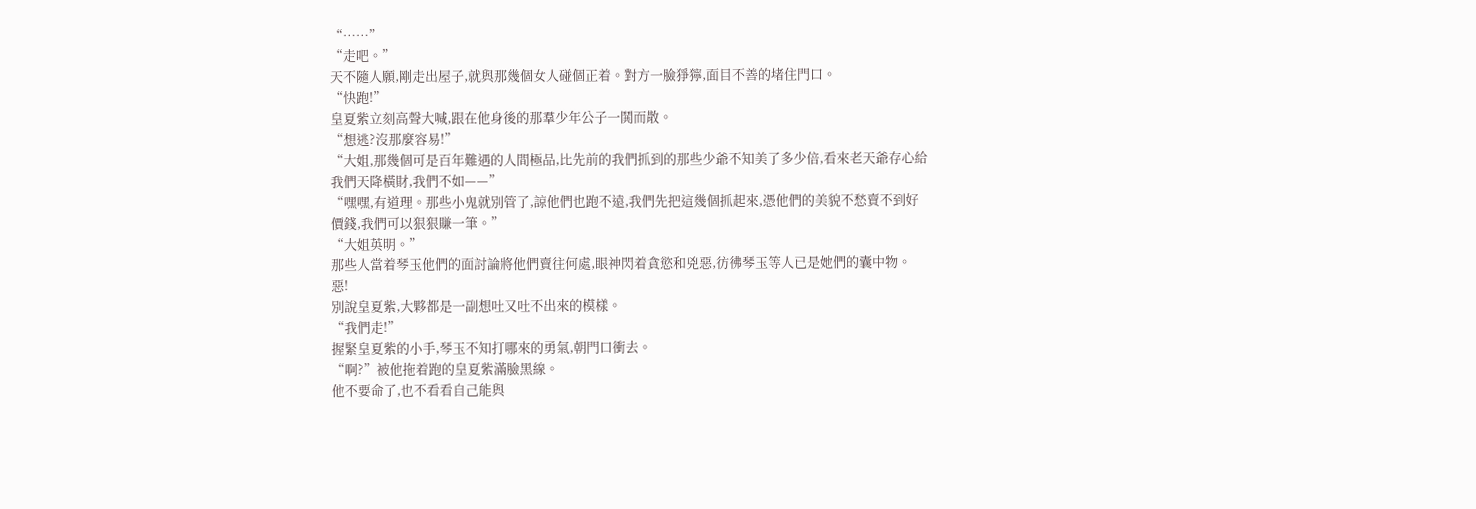“……”
“走吧。”
天不隨人願,剛走出屋子,就與那幾個女人碰個正着。對方一臉猙獰,面目不善的堵住門口。
“快跑!”
皇夏紫立刻高聲大喊,跟在他身後的那羣少年公子一鬨而散。
“想逃?沒那麼容易!”
“大姐,那幾個可是百年難遇的人間極品,比先前的我們抓到的那些少爺不知美了多少倍,看來老天爺存心給我們天降橫財,我們不如——”
“嘿嘿,有道理。那些小鬼就別管了,諒他們也跑不遠,我們先把這幾個抓起來,憑他們的美貌不愁賣不到好價錢,我們可以狠狠賺一筆。”
“大姐英明。”
那些人當着琴玉他們的面討論將他們賣往何處,眼神閃着貪慾和兇惡,彷彿琴玉等人已是她們的囊中物。
惡!
別說皇夏紫,大夥都是一副想吐又吐不出來的模樣。
“我們走!”
握緊皇夏紫的小手,琴玉不知打哪來的勇氣,朝門口衝去。
“啊?”被他拖着跑的皇夏紫滿臉黑線。
他不要命了,也不看看自己能與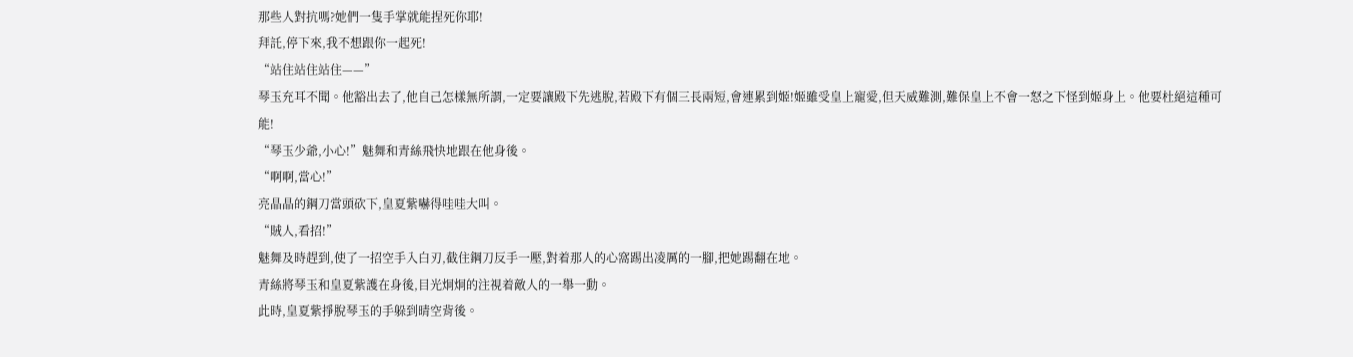那些人對抗嗎?她們一隻手掌就能捏死你耶!
拜託,停下來,我不想跟你一起死!
“站住站住站住——”
琴玉充耳不聞。他豁出去了,他自己怎樣無所謂,一定要讓殿下先逃脫,若殿下有個三長兩短,會連累到姬!姬雖受皇上寵愛,但天威難測,難保皇上不會一怒之下怪到姬身上。他要杜絕這種可能!
“琴玉少爺,小心!”魅舞和青絲飛快地跟在他身後。
“啊啊,當心!”
亮晶晶的鋼刀當頭砍下,皇夏紫嚇得哇哇大叫。
“賊人,看招!”
魅舞及時趕到,使了一招空手入白刃,截住鋼刀反手一壓,對着那人的心窩踢出凌厲的一腳,把她踢翻在地。
青絲將琴玉和皇夏紫護在身後,目光炯炯的注視着敵人的一舉一動。
此時,皇夏紫掙脫琴玉的手躲到晴空背後。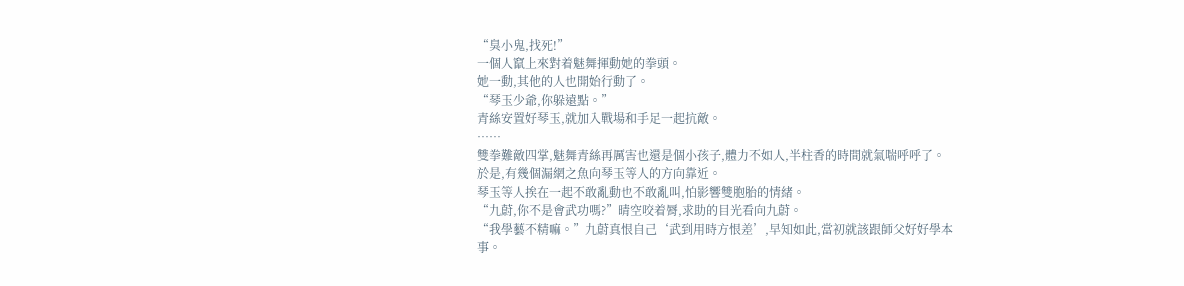“臭小鬼,找死!”
一個人竄上來對着魅舞揮動她的拳頭。
她一動,其他的人也開始行動了。
“琴玉少爺,你躲遠點。”
青絲安置好琴玉,就加入戰場和手足一起抗敵。
……
雙拳難敵四掌,魅舞青絲再厲害也還是個小孩子,體力不如人,半柱香的時間就氣喘呼呼了。
於是,有幾個漏網之魚向琴玉等人的方向靠近。
琴玉等人挨在一起不敢亂動也不敢亂叫,怕影響雙胞胎的情緒。
“九蔚,你不是會武功嗎?”晴空咬着脣,求助的目光看向九蔚。
“我學藝不精嘛。”九蔚真恨自己‘武到用時方恨差’,早知如此,當初就該跟師父好好學本事。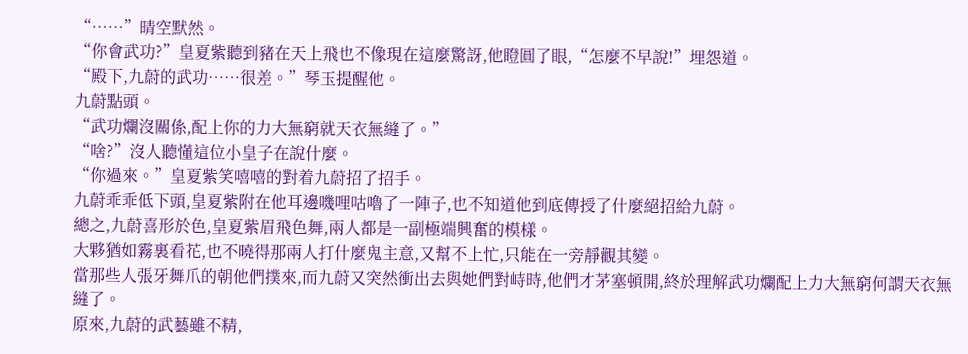“……”晴空默然。
“你會武功?”皇夏紫聽到豬在天上飛也不像現在這麼驚訝,他瞪圓了眼,“怎麼不早說!”埋怨道。
“殿下,九蔚的武功……很差。”琴玉提醒他。
九蔚點頭。
“武功爛沒關係,配上你的力大無窮就天衣無縫了。”
“啥?”沒人聽懂這位小皇子在說什麼。
“你過來。”皇夏紫笑嘻嘻的對着九蔚招了招手。
九蔚乖乖低下頭,皇夏紫附在他耳邊嘰哩咕嚕了一陣子,也不知道他到底傳授了什麼絕招給九蔚。
總之,九蔚喜形於色,皇夏紫眉飛色舞,兩人都是一副極端興奮的模樣。
大夥猶如霧裏看花,也不曉得那兩人打什麼鬼主意,又幫不上忙,只能在一旁靜觀其變。
當那些人張牙舞爪的朝他們撲來,而九蔚又突然衝出去與她們對峙時,他們才茅塞頓開,終於理解武功爛配上力大無窮何謂天衣無縫了。
原來,九蔚的武藝雖不精,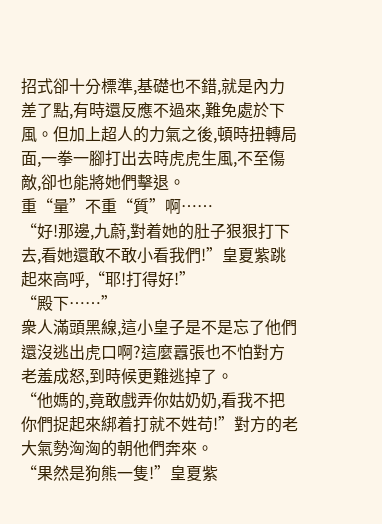招式卻十分標準,基礎也不錯,就是內力差了點,有時還反應不過來,難免處於下風。但加上超人的力氣之後,頓時扭轉局面,一拳一腳打出去時虎虎生風,不至傷敵,卻也能將她們擊退。
重“量”不重“質”啊……
“好!那邊,九蔚,對着她的肚子狠狠打下去,看她還敢不敢小看我們!”皇夏紫跳起來高呼,“耶!打得好!”
“殿下……”
衆人滿頭黑線,這小皇子是不是忘了他們還沒逃出虎口啊?這麼囂張也不怕對方老羞成怒,到時候更難逃掉了。
“他媽的,竟敢戲弄你姑奶奶,看我不把你們捉起來綁着打就不姓苟!”對方的老大氣勢洶洶的朝他們奔來。
“果然是狗熊一隻!”皇夏紫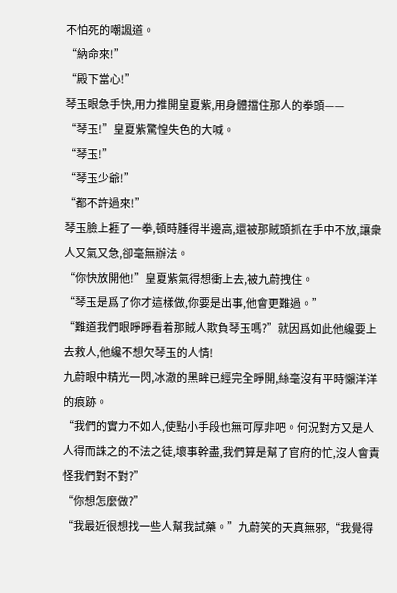不怕死的嘲諷道。
“納命來!”
“殿下當心!”
琴玉眼急手快,用力推開皇夏紫,用身體擋住那人的拳頭——
“琴玉!”皇夏紫驚惶失色的大喊。
“琴玉!”
“琴玉少爺!”
“都不許過來!”
琴玉臉上捱了一拳,頓時腫得半邊高,還被那賊頭抓在手中不放,讓衆人又氣又急,卻毫無辦法。
“你快放開他!”皇夏紫氣得想衝上去,被九蔚拽住。
“琴玉是爲了你才這樣做,你要是出事,他會更難過。”
“難道我們眼睜睜看着那賊人欺負琴玉嗎?”就因爲如此他纔要上去救人,他纔不想欠琴玉的人情!
九蔚眼中精光一閃,冰澈的黑眸已經完全睜開,絲毫沒有平時懶洋洋的痕跡。
“我們的實力不如人,使點小手段也無可厚非吧。何況對方又是人人得而誅之的不法之徒,壞事幹盡,我們算是幫了官府的忙,沒人會責怪我們對不對?”
“你想怎麼做?”
“我最近很想找一些人幫我試藥。”九蔚笑的天真無邪,“我覺得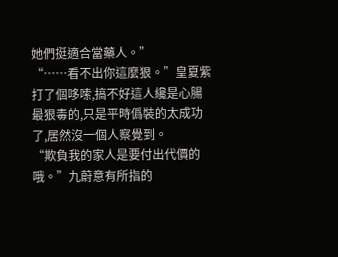她們挺適合當藥人。”
“……看不出你這麼狠。”皇夏紫打了個哆嗦,搞不好這人纔是心腸最狠毒的,只是平時僞裝的太成功了,居然沒一個人察覺到。
“欺負我的家人是要付出代價的哦。”九蔚意有所指的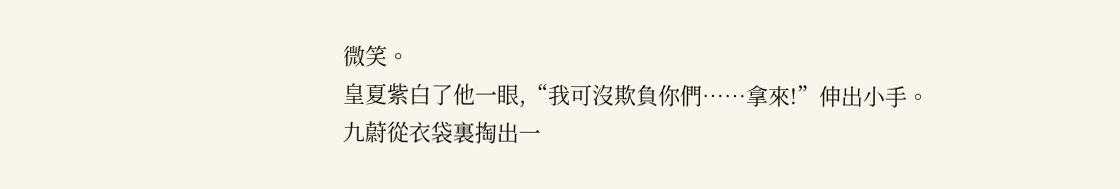微笑。
皇夏紫白了他一眼,“我可沒欺負你們……拿來!”伸出小手。
九蔚從衣袋裏掏出一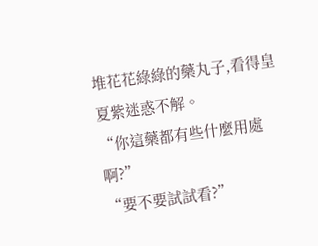堆花花綠綠的藥丸子,看得皇夏紫迷惑不解。
“你這藥都有些什麼用處啊?”
“要不要試試看?”